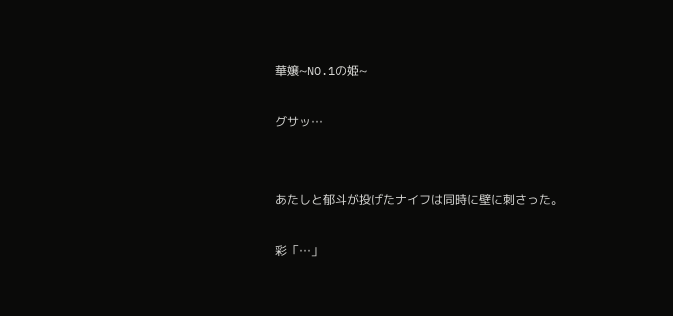華嬢~NO.1の姫~

グサッ…


あたしと郁斗が投げたナイフは同時に壁に刺さった。

彩「…」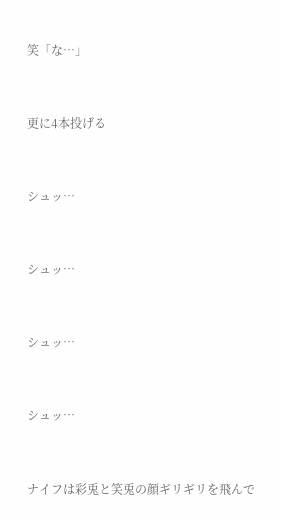笑「な…」


更に4本投げる


シュッ…


シュッ…


シュッ…


シュッ…


ナイフは彩兎と笑兎の顔ギリギリを飛んで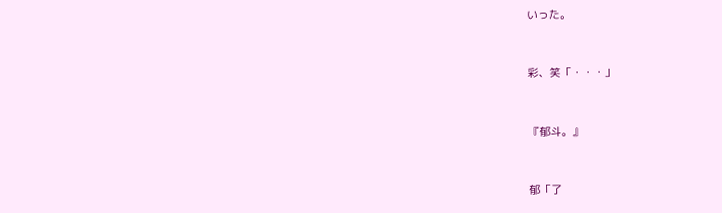いった。


彩、笑「・・・」


『郁斗。』


郁「了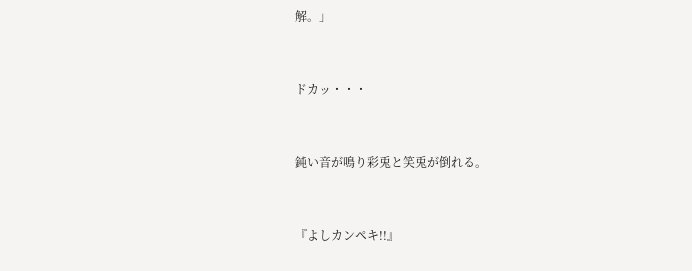解。」


ドカッ・・・


鈍い音が鳴り彩兎と笑兎が倒れる。


『よしカンペキ!!』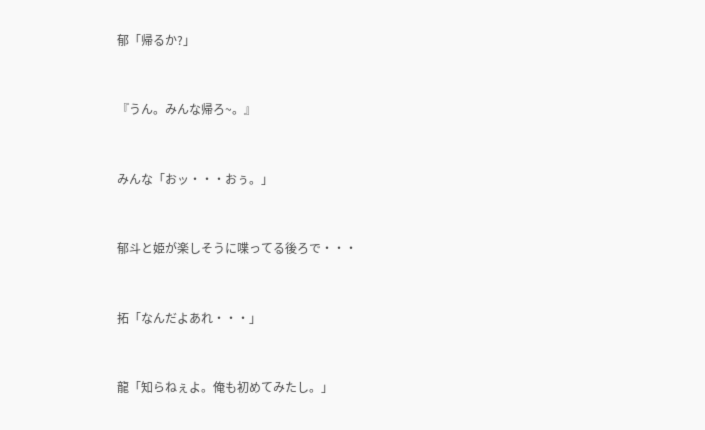郁「帰るか?」


『うん。みんな帰ろ~。』


みんな「おッ・・・おぅ。」


郁斗と姫が楽しそうに喋ってる後ろで・・・


拓「なんだよあれ・・・」


龍「知らねぇよ。俺も初めてみたし。」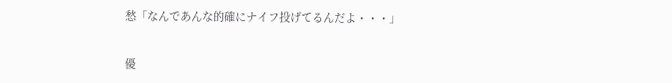愁「なんであんな的確にナイフ投げてるんだよ・・・」


優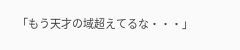「もう天才の域超えてるな・・・」